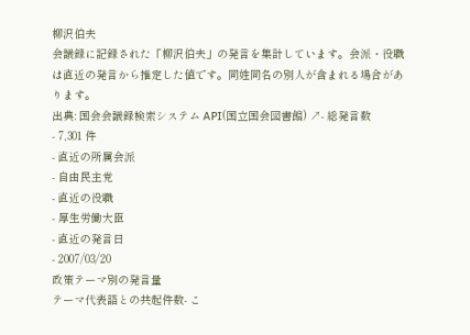柳沢伯夫
会議録に記録された「柳沢伯夫」の発言を集計しています。会派・役職は直近の発言から推定した値です。同姓同名の別人が含まれる場合があります。
出典: 国会会議録検索システム API(国立国会図書館) ↗- 総発言数
- 7,301 件
- 直近の所属会派
- 自由民主党
- 直近の役職
- 厚生労働大臣
- 直近の発言日
- 2007/03/20
政策テーマ別の発言量
テーマ代表語との共起件数- こ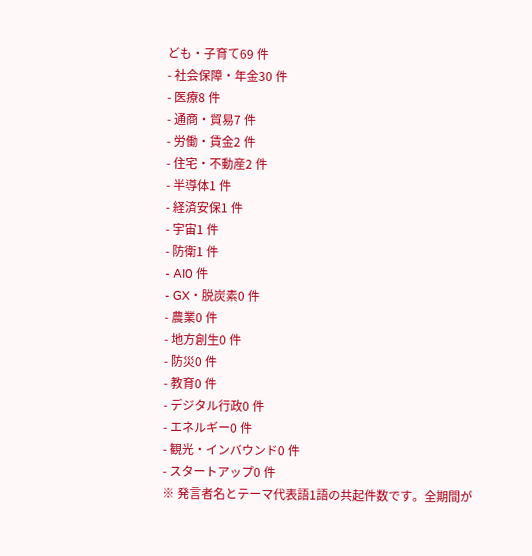ども・子育て69 件
- 社会保障・年金30 件
- 医療8 件
- 通商・貿易7 件
- 労働・賃金2 件
- 住宅・不動産2 件
- 半導体1 件
- 経済安保1 件
- 宇宙1 件
- 防衛1 件
- AI0 件
- GX・脱炭素0 件
- 農業0 件
- 地方創生0 件
- 防災0 件
- 教育0 件
- デジタル行政0 件
- エネルギー0 件
- 観光・インバウンド0 件
- スタートアップ0 件
※ 発言者名とテーマ代表語1語の共起件数です。全期間が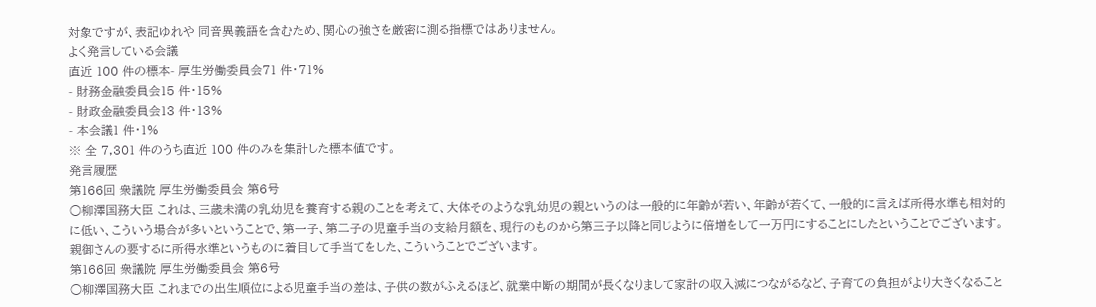対象ですが、表記ゆれや 同音異義語を含むため、関心の強さを厳密に測る指標ではありません。
よく発言している会議
直近 100 件の標本- 厚生労働委員会71 件・71%
- 財務金融委員会15 件・15%
- 財政金融委員会13 件・13%
- 本会議1 件・1%
※ 全 7,301 件のうち直近 100 件のみを集計した標本値です。
発言履歴
第166回 衆議院 厚生労働委員会 第6号
○柳澤国務大臣 これは、三歳未満の乳幼児を養育する親のことを考えて、大体そのような乳幼児の親というのは一般的に年齢が若い、年齢が若くて、一般的に言えば所得水準も相対的に低い、こういう場合が多いということで、第一子、第二子の児童手当の支給月額を、現行のものから第三子以降と同じように倍増をして一万円にすることにしたということでございます。親御さんの要するに所得水準というものに着目して手当てをした、こういうことでございます。
第166回 衆議院 厚生労働委員会 第6号
○柳澤国務大臣 これまでの出生順位による児童手当の差は、子供の数がふえるほど、就業中断の期間が長くなりまして家計の収入減につながるなど、子育ての負担がより大きくなること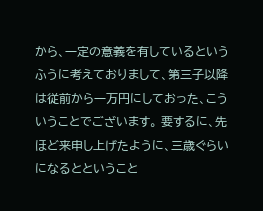から、一定の意義を有しているというふうに考えておりまして、第三子以降は従前から一万円にしておった、こういうことでございます。 要するに、先ほど来申し上げたように、三歳ぐらいになるとということ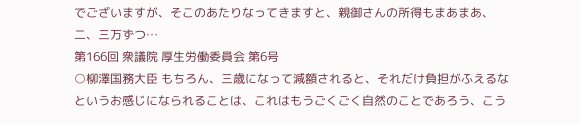でございますが、そこのあたりなってきますと、親御さんの所得もまあまあ、二、三万ずつ…
第166回 衆議院 厚生労働委員会 第6号
○柳澤国務大臣 もちろん、三歳になって減額されると、それだけ負担がふえるなというお感じになられることは、これはもうごくごく自然のことであろう、こう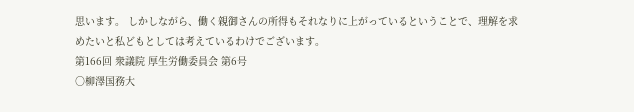思います。 しかしながら、働く親御さんの所得もそれなりに上がっているということで、理解を求めたいと私どもとしては考えているわけでございます。
第166回 衆議院 厚生労働委員会 第6号
○柳澤国務大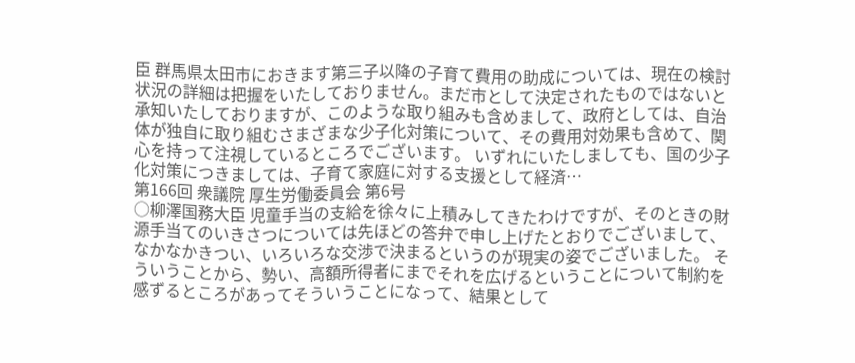臣 群馬県太田市におきます第三子以降の子育て費用の助成については、現在の検討状況の詳細は把握をいたしておりません。まだ市として決定されたものではないと承知いたしておりますが、このような取り組みも含めまして、政府としては、自治体が独自に取り組むさまざまな少子化対策について、その費用対効果も含めて、関心を持って注視しているところでございます。 いずれにいたしましても、国の少子化対策につきましては、子育て家庭に対する支援として経済…
第166回 衆議院 厚生労働委員会 第6号
○柳澤国務大臣 児童手当の支給を徐々に上積みしてきたわけですが、そのときの財源手当てのいきさつについては先ほどの答弁で申し上げたとおりでございまして、なかなかきつい、いろいろな交渉で決まるというのが現実の姿でございました。 そういうことから、勢い、高額所得者にまでそれを広げるということについて制約を感ずるところがあってそういうことになって、結果として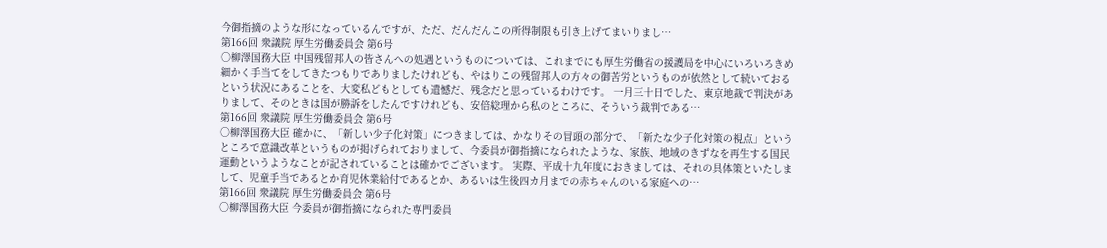今御指摘のような形になっているんですが、ただ、だんだんこの所得制限も引き上げてまいりまし…
第166回 衆議院 厚生労働委員会 第6号
○柳澤国務大臣 中国残留邦人の皆さんへの処遇というものについては、これまでにも厚生労働省の援護局を中心にいろいろきめ細かく手当てをしてきたつもりでありましたけれども、やはりこの残留邦人の方々の御苦労というものが依然として続いておるという状況にあることを、大変私どもとしても遺憾だ、残念だと思っているわけです。 一月三十日でした、東京地裁で判決がありまして、そのときは国が勝訴をしたんですけれども、安倍総理から私のところに、そういう裁判である…
第166回 衆議院 厚生労働委員会 第6号
○柳澤国務大臣 確かに、「新しい少子化対策」につきましては、かなりその冒頭の部分で、「新たな少子化対策の視点」というところで意識改革というものが掲げられておりまして、今委員が御指摘になられたような、家族、地域のきずなを再生する国民運動というようなことが記されていることは確かでございます。 実際、平成十九年度におきましては、それの具体策といたしまして、児童手当であるとか育児休業給付であるとか、あるいは生後四カ月までの赤ちゃんのいる家庭への…
第166回 衆議院 厚生労働委員会 第6号
○柳澤国務大臣 今委員が御指摘になられた専門委員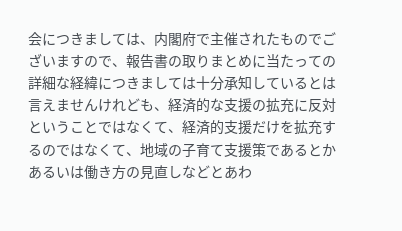会につきましては、内閣府で主催されたものでございますので、報告書の取りまとめに当たっての詳細な経緯につきましては十分承知しているとは言えませんけれども、経済的な支援の拡充に反対ということではなくて、経済的支援だけを拡充するのではなくて、地域の子育て支援策であるとかあるいは働き方の見直しなどとあわ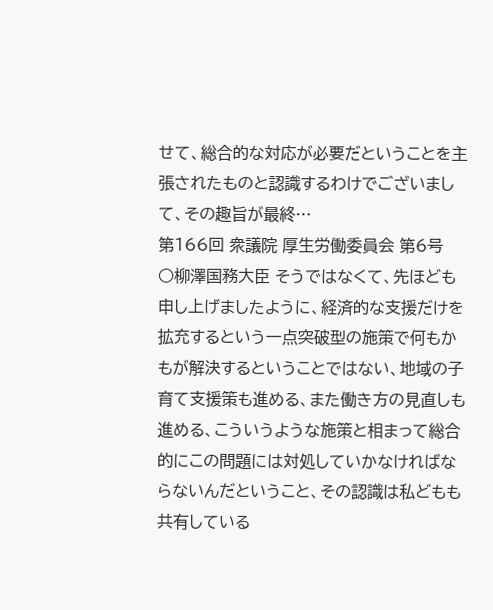せて、総合的な対応が必要だということを主張されたものと認識するわけでございまして、その趣旨が最終…
第166回 衆議院 厚生労働委員会 第6号
○柳澤国務大臣 そうではなくて、先ほども申し上げましたように、経済的な支援だけを拡充するという一点突破型の施策で何もかもが解決するということではない、地域の子育て支援策も進める、また働き方の見直しも進める、こういうような施策と相まって総合的にこの問題には対処していかなければならないんだということ、その認識は私どもも共有している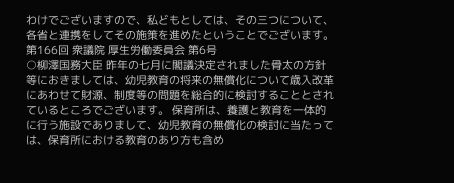わけでございますので、私どもとしては、その三つについて、各省と連携をしてその施策を進めたということでございます。
第166回 衆議院 厚生労働委員会 第6号
○柳澤国務大臣 昨年の七月に閣議決定されました骨太の方針等におきましては、幼児教育の将来の無償化について歳入改革にあわせて財源、制度等の問題を総合的に検討することとされているところでございます。 保育所は、養護と教育を一体的に行う施設でありまして、幼児教育の無償化の検討に当たっては、保育所における教育のあり方も含め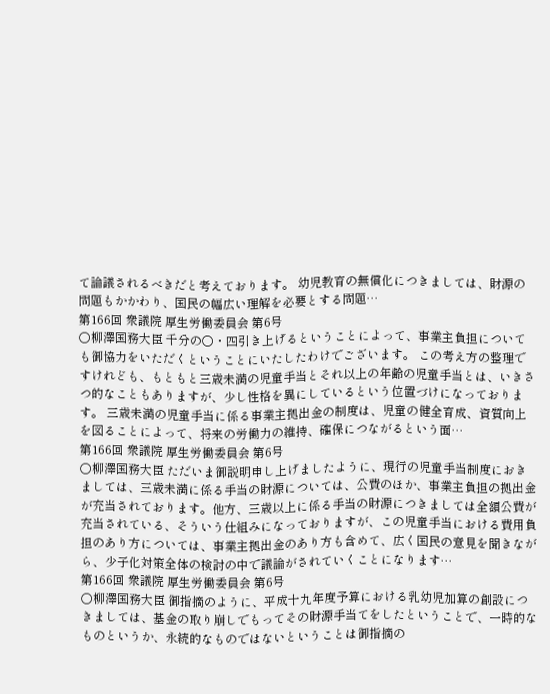て論議されるべきだと考えております。 幼児教育の無償化につきましては、財源の問題もかかわり、国民の幅広い理解を必要とする問題…
第166回 衆議院 厚生労働委員会 第6号
○柳澤国務大臣 千分の〇・四引き上げるということによって、事業主負担についても御協力をいただくということにいたしたわけでございます。 この考え方の整理ですけれども、もともと三歳未満の児童手当とそれ以上の年齢の児童手当とは、いきさつ的なこともありますが、少し性格を異にしているという位置づけになっております。 三歳未満の児童手当に係る事業主拠出金の制度は、児童の健全育成、資質向上を図ることによって、将来の労働力の維持、確保につながるという面…
第166回 衆議院 厚生労働委員会 第6号
○柳澤国務大臣 ただいま御説明申し上げましたように、現行の児童手当制度におきましては、三歳未満に係る手当の財源については、公費のほか、事業主負担の拠出金が充当されております。他方、三歳以上に係る手当の財源につきましては全額公費が充当されている、そういう仕組みになっておりますが、この児童手当における費用負担のあり方については、事業主拠出金のあり方も含めて、広く国民の意見を聞きながら、少子化対策全体の検討の中で議論がされていくことになります…
第166回 衆議院 厚生労働委員会 第6号
○柳澤国務大臣 御指摘のように、平成十九年度予算における乳幼児加算の創設につきましては、基金の取り崩しでもってその財源手当てをしたということで、一時的なものというか、永続的なものではないということは御指摘の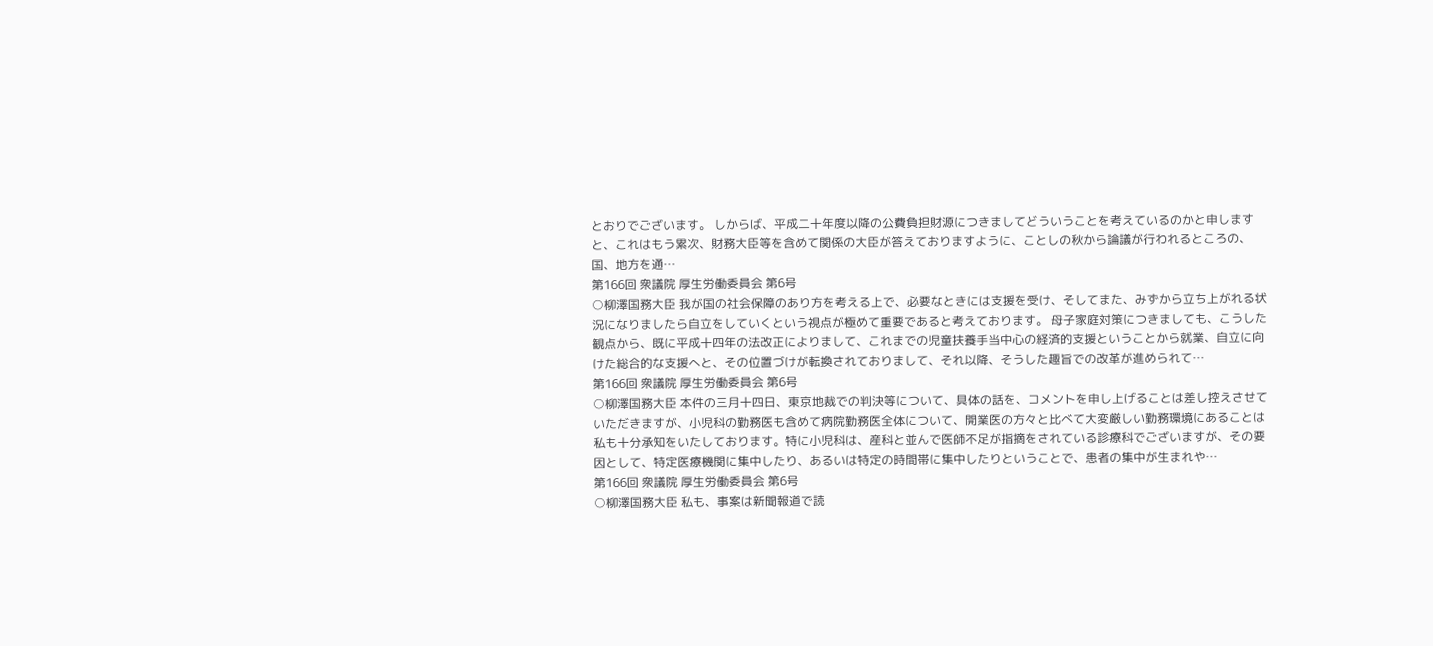とおりでございます。 しからば、平成二十年度以降の公費負担財源につきましてどういうことを考えているのかと申しますと、これはもう累次、財務大臣等を含めて関係の大臣が答えておりますように、ことしの秋から論議が行われるところの、国、地方を通…
第166回 衆議院 厚生労働委員会 第6号
○柳澤国務大臣 我が国の社会保障のあり方を考える上で、必要なときには支援を受け、そしてまた、みずから立ち上がれる状況になりましたら自立をしていくという視点が極めて重要であると考えております。 母子家庭対策につきましても、こうした観点から、既に平成十四年の法改正によりまして、これまでの児童扶養手当中心の経済的支援ということから就業、自立に向けた総合的な支援へと、その位置づけが転換されておりまして、それ以降、そうした趣旨での改革が進められて…
第166回 衆議院 厚生労働委員会 第6号
○柳澤国務大臣 本件の三月十四日、東京地裁での判決等について、具体の話を、コメントを申し上げることは差し控えさせていただきますが、小児科の勤務医も含めて病院勤務医全体について、開業医の方々と比べて大変厳しい勤務環境にあることは私も十分承知をいたしております。特に小児科は、産科と並んで医師不足が指摘をされている診療科でございますが、その要因として、特定医療機関に集中したり、あるいは特定の時間帯に集中したりということで、患者の集中が生まれや…
第166回 衆議院 厚生労働委員会 第6号
○柳澤国務大臣 私も、事案は新聞報道で読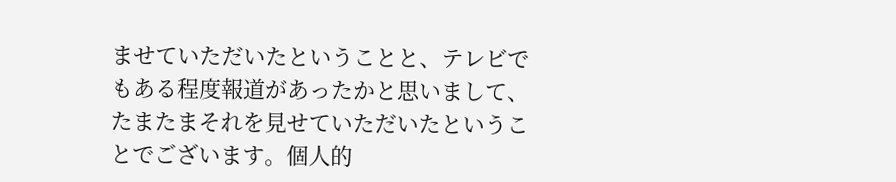ませていただいたということと、テレビでもある程度報道があったかと思いまして、たまたまそれを見せていただいたということでございます。個人的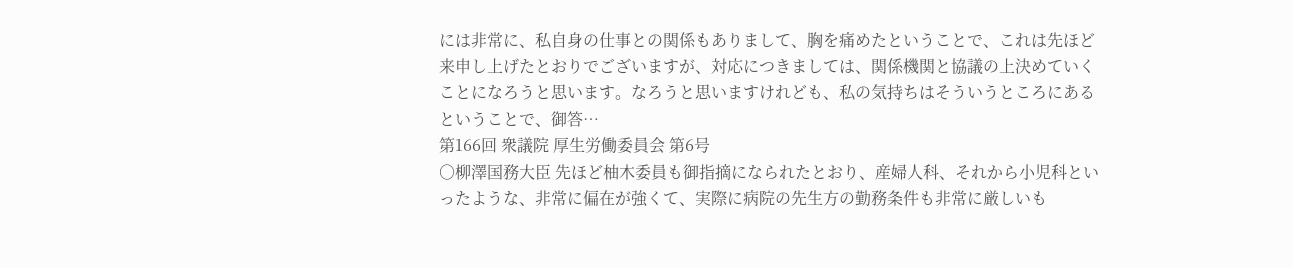には非常に、私自身の仕事との関係もありまして、胸を痛めたということで、これは先ほど来申し上げたとおりでございますが、対応につきましては、関係機関と協議の上決めていくことになろうと思います。なろうと思いますけれども、私の気持ちはそういうところにあるということで、御答…
第166回 衆議院 厚生労働委員会 第6号
○柳澤国務大臣 先ほど柚木委員も御指摘になられたとおり、産婦人科、それから小児科といったような、非常に偏在が強くて、実際に病院の先生方の勤務条件も非常に厳しいも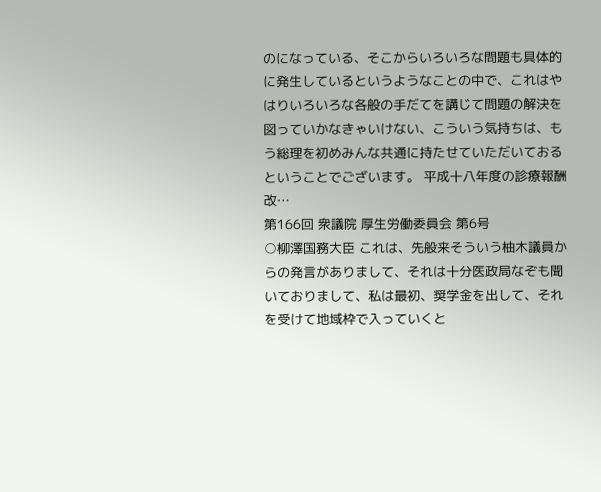のになっている、そこからいろいろな問題も具体的に発生しているというようなことの中で、これはやはりいろいろな各般の手だてを講じて問題の解決を図っていかなきゃいけない、こういう気持ちは、もう総理を初めみんな共通に持たせていただいておるということでございます。 平成十八年度の診療報酬改…
第166回 衆議院 厚生労働委員会 第6号
○柳澤国務大臣 これは、先般来そういう柚木議員からの発言がありまして、それは十分医政局なぞも聞いておりまして、私は最初、奨学金を出して、それを受けて地域枠で入っていくと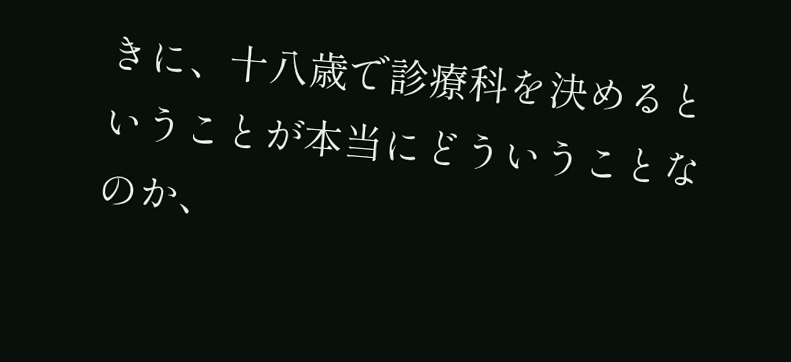きに、十八歳で診療科を決めるということが本当にどういうことなのか、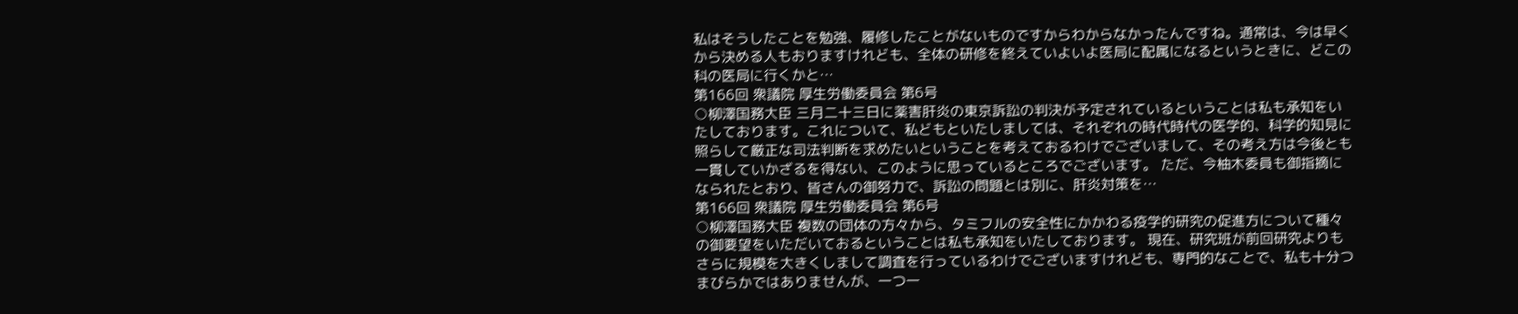私はそうしたことを勉強、履修したことがないものですからわからなかったんですね。通常は、今は早くから決める人もおりますけれども、全体の研修を終えていよいよ医局に配属になるというときに、どこの科の医局に行くかと…
第166回 衆議院 厚生労働委員会 第6号
○柳澤国務大臣 三月二十三日に薬害肝炎の東京訴訟の判決が予定されているということは私も承知をいたしております。これについて、私どもといたしましては、それぞれの時代時代の医学的、科学的知見に照らして厳正な司法判断を求めたいということを考えておるわけでございまして、その考え方は今後とも一貫していかざるを得ない、このように思っているところでございます。 ただ、今柚木委員も御指摘になられたとおり、皆さんの御努力で、訴訟の問題とは別に、肝炎対策を…
第166回 衆議院 厚生労働委員会 第6号
○柳澤国務大臣 複数の団体の方々から、タミフルの安全性にかかわる疫学的研究の促進方について種々の御要望をいただいておるということは私も承知をいたしております。 現在、研究班が前回研究よりもさらに規模を大きくしまして調査を行っているわけでございますけれども、専門的なことで、私も十分つまびらかではありませんが、一つ一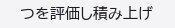つを評価し積み上げ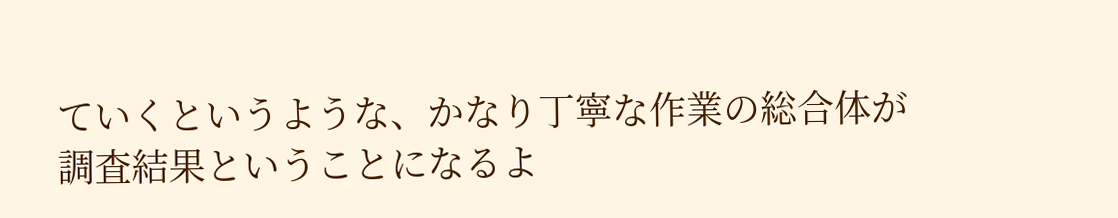ていくというような、かなり丁寧な作業の総合体が調査結果ということになるよ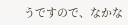うですので、なかな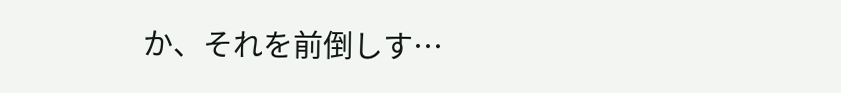か、それを前倒しす…